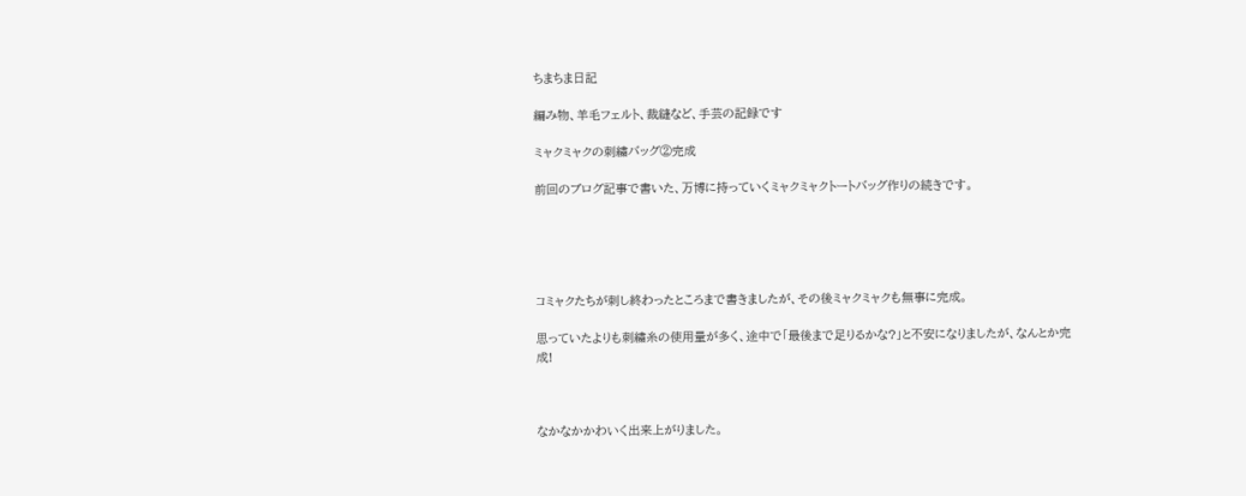ちまちま日記

編み物、羊毛フェルト、裁縫など、手芸の記録です

ミャクミャクの刺繍バッグ②完成

前回のブログ記事で書いた、万博に持っていくミャクミャクトートバッグ作りの続きです。





コミャクたちが刺し終わったところまで書きましたが、その後ミャクミャクも無事に完成。

思っていたよりも刺繍糸の使用量が多く、途中で「最後まで足りるかな?」と不安になりましたが、なんとか完成!



なかなかかわいく出来上がりました。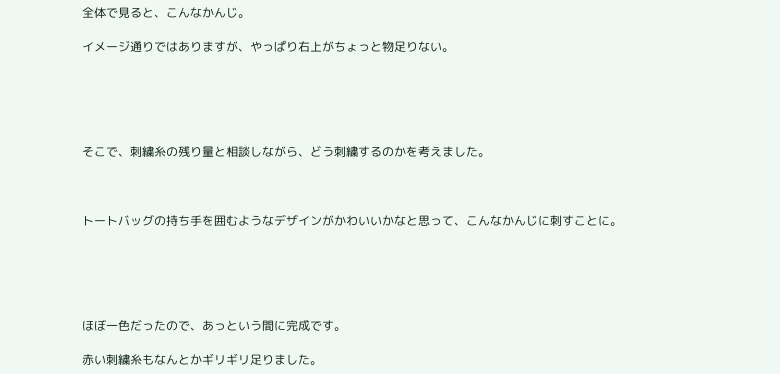全体で見ると、こんなかんじ。

イメージ通りではありますが、やっぱり右上がちょっと物足りない。





そこで、刺繍糸の残り量と相談しながら、どう刺繍するのかを考えました。



トートバッグの持ち手を囲むようなデザインがかわいいかなと思って、こんなかんじに刺すことに。





ほぼ一色だったので、あっという間に完成です。

赤い刺繍糸もなんとかギリギリ足りました。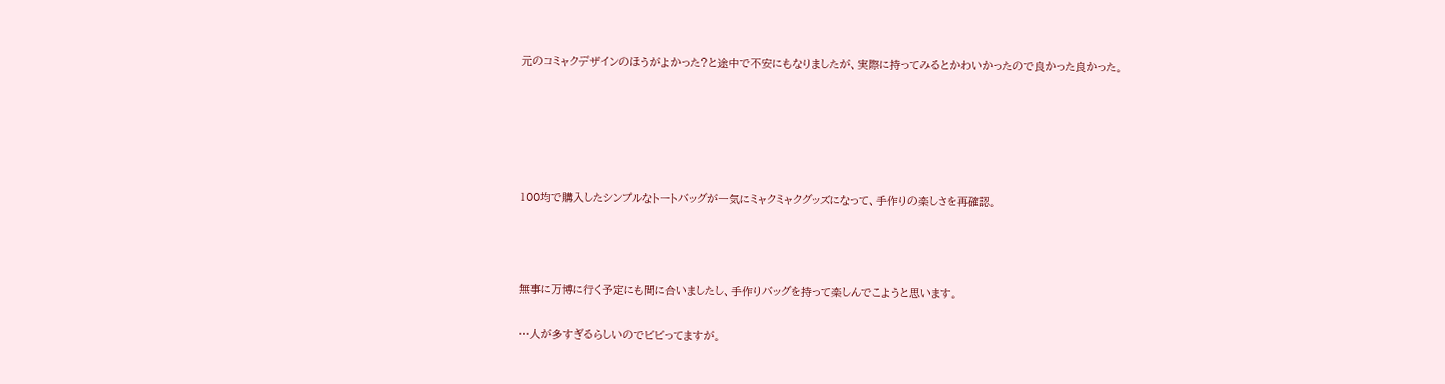元のコミャクデザインのほうがよかった?と途中で不安にもなりましたが、実際に持ってみるとかわいかったので良かった良かった。





100均で購入したシンプルなトートバッグが一気にミャクミャクグッズになって、手作りの楽しさを再確認。



無事に万博に行く予定にも間に合いましたし、手作りバッグを持って楽しんでこようと思います。

…人が多すぎるらしいのでビビってますが。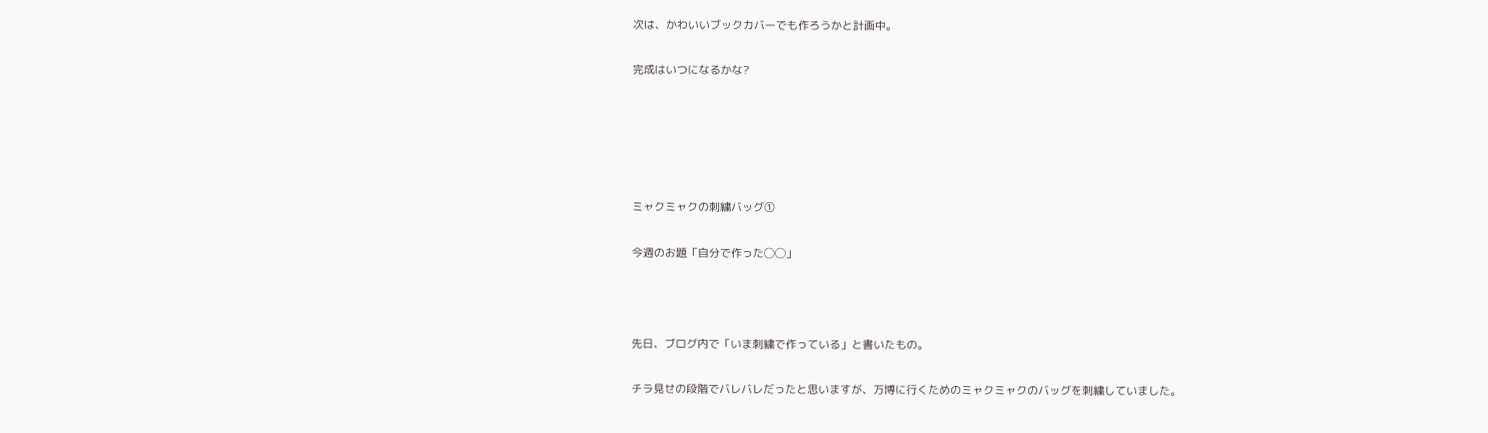次は、かわいいブックカバーでも作ろうかと計画中。

完成はいつになるかな?





ミャクミャクの刺繍バッグ①

今週のお題「自分で作った◯◯」



先日、ブログ内で「いま刺繍で作っている」と書いたもの。

チラ見せの段階でバレバレだったと思いますが、万博に行くためのミャクミャクのバッグを刺繍していました。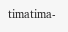timatima-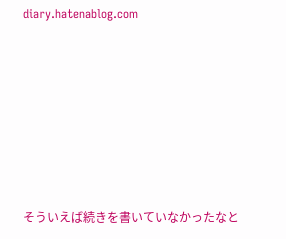diary.hatenablog.com







そういえば続きを書いていなかったなと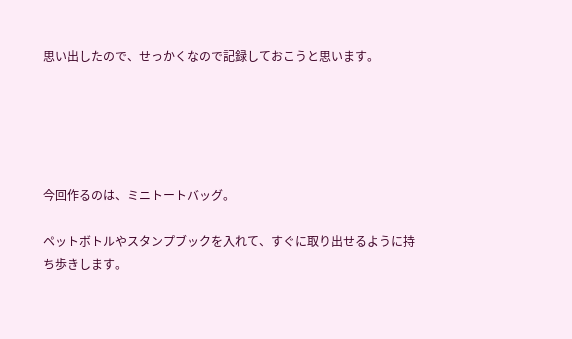思い出したので、せっかくなので記録しておこうと思います。





今回作るのは、ミニトートバッグ。

ペットボトルやスタンプブックを入れて、すぐに取り出せるように持ち歩きします。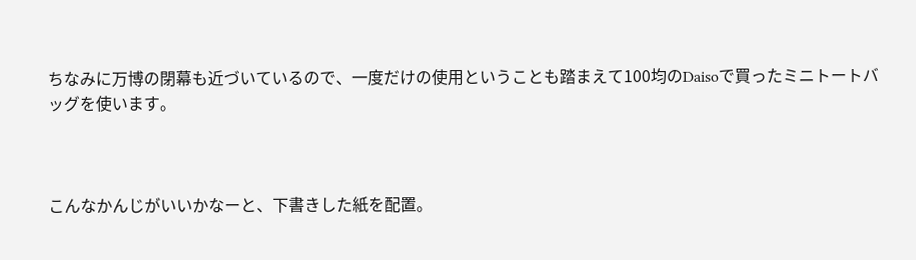ちなみに万博の閉幕も近づいているので、一度だけの使用ということも踏まえて100均のDaisoで買ったミニトートバッグを使います。



こんなかんじがいいかなーと、下書きした紙を配置。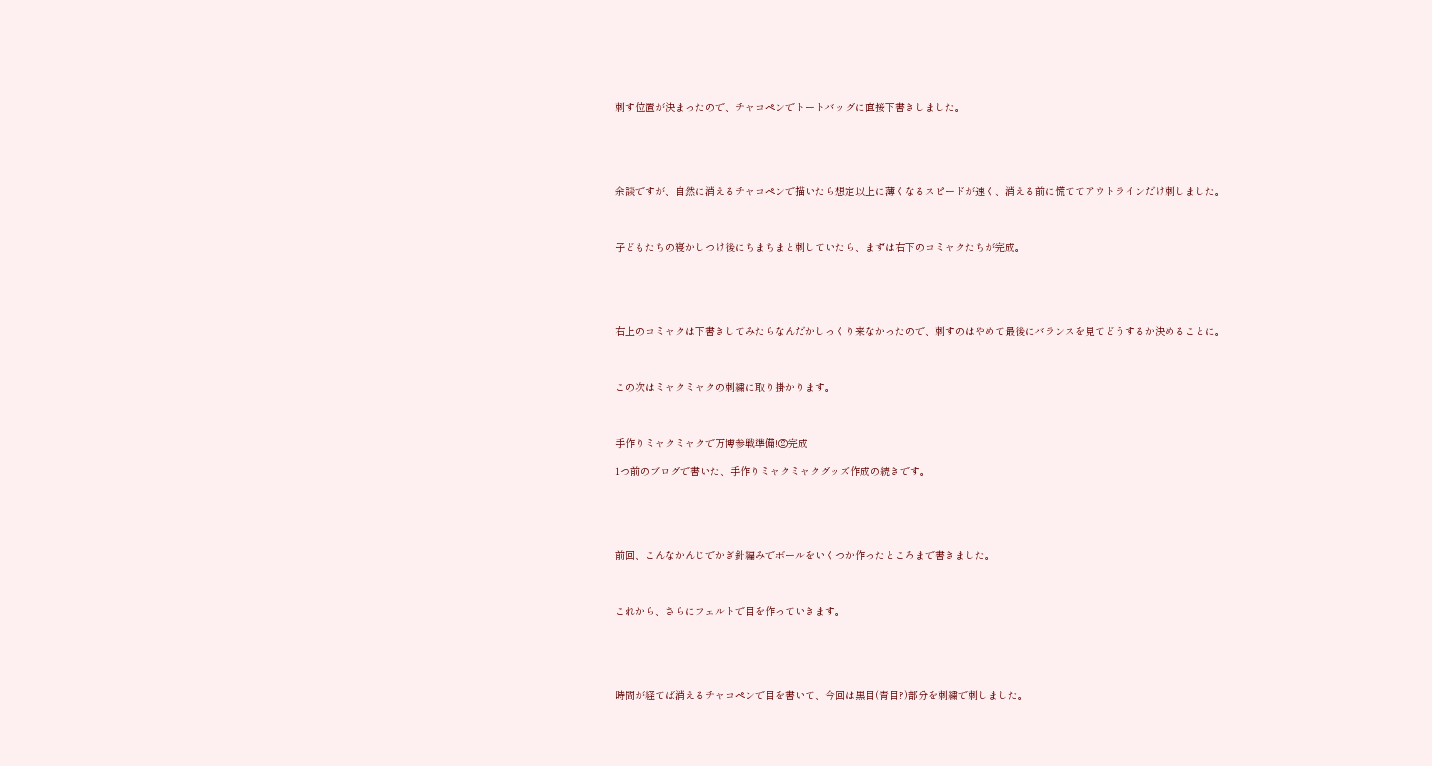刺す位置が決まったので、チャコペンでトートバッグに直接下書きしました。





余談ですが、自然に消えるチャコペンで描いたら想定以上に薄くなるスピードが速く、消える前に慌ててアウトラインだけ刺しました。



子どもたちの寝かしつけ後にちまちまと刺していたら、まずは右下のコミャクたちが完成。





右上のコミャクは下書きしてみたらなんだかしっくり来なかったので、刺すのはやめて最後にバランスを見てどうするか決めることに。



この次はミャクミャクの刺繍に取り掛かります。



手作りミャクミャクで万博参戦準備!②完成

1つ前のブログで書いた、手作りミャクミャクグッズ作成の続きです。





前回、こんなかんじでかぎ針編みでボールをいくつか作ったところまで書きました。



これから、さらにフェルトで目を作っていきます。





時間が経てば消えるチャコペンで目を書いて、今回は黒目(青目?)部分を刺繍で刺しました。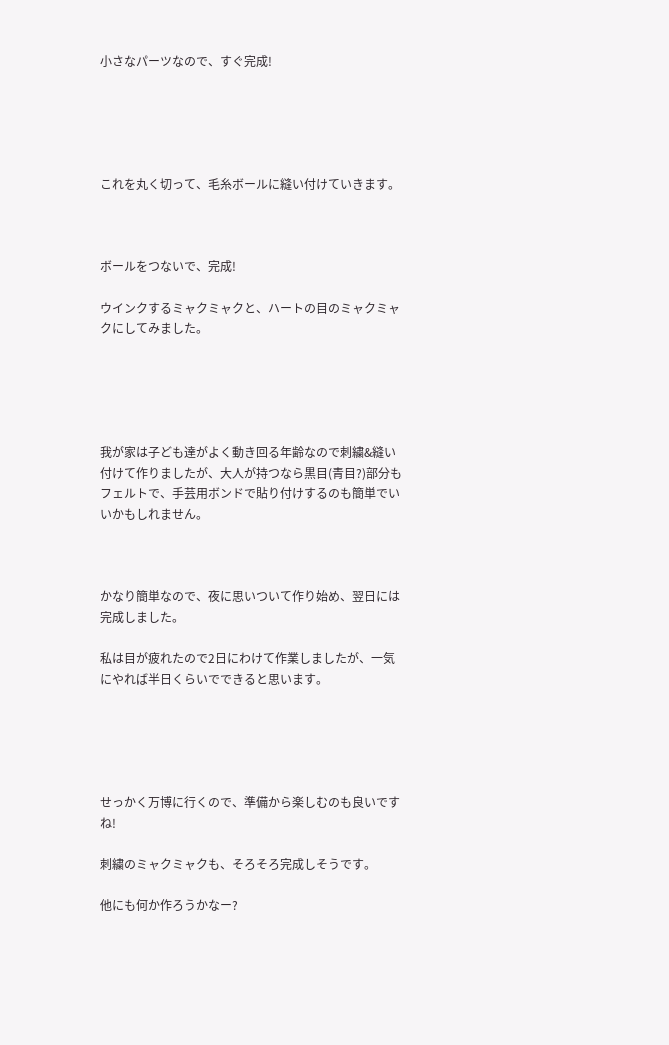小さなパーツなので、すぐ完成!





これを丸く切って、毛糸ボールに縫い付けていきます。



ボールをつないで、完成!

ウインクするミャクミャクと、ハートの目のミャクミャクにしてみました。





我が家は子ども達がよく動き回る年齢なので刺繍&縫い付けて作りましたが、大人が持つなら黒目(青目?)部分もフェルトで、手芸用ボンドで貼り付けするのも簡単でいいかもしれません。



かなり簡単なので、夜に思いついて作り始め、翌日には完成しました。

私は目が疲れたので2日にわけて作業しましたが、一気にやれば半日くらいでできると思います。





せっかく万博に行くので、準備から楽しむのも良いですね!

刺繍のミャクミャクも、そろそろ完成しそうです。

他にも何か作ろうかなー?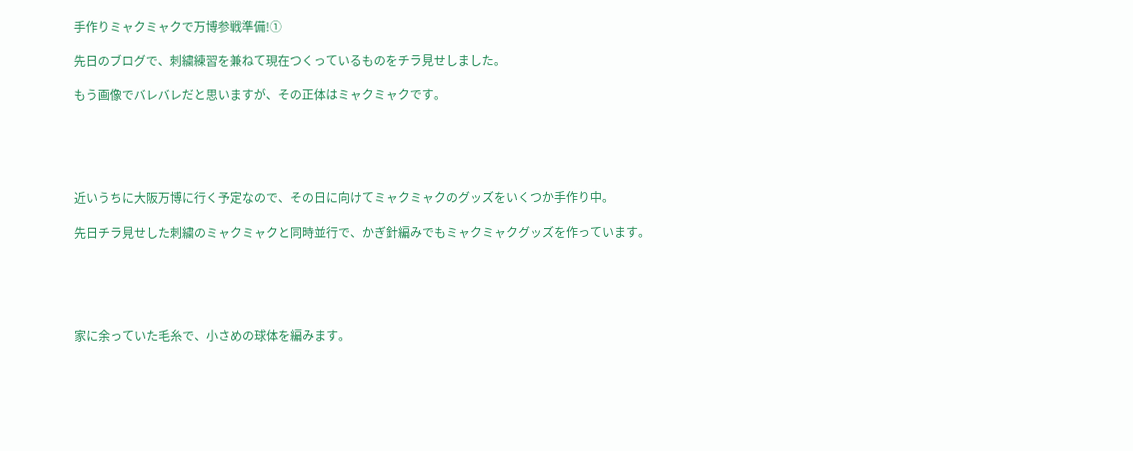手作りミャクミャクで万博参戦準備!①

先日のブログで、刺繍練習を兼ねて現在つくっているものをチラ見せしました。

もう画像でバレバレだと思いますが、その正体はミャクミャクです。





近いうちに大阪万博に行く予定なので、その日に向けてミャクミャクのグッズをいくつか手作り中。

先日チラ見せした刺繍のミャクミャクと同時並行で、かぎ針編みでもミャクミャクグッズを作っています。





家に余っていた毛糸で、小さめの球体を編みます。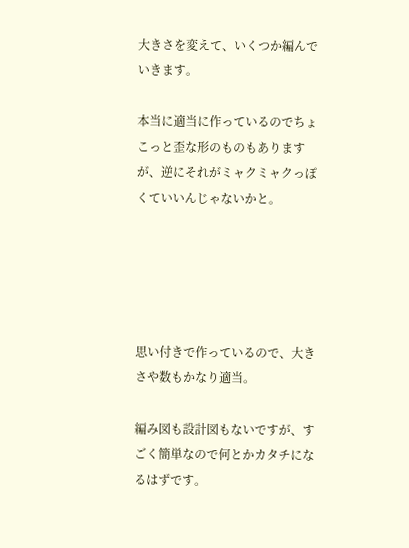大きさを変えて、いくつか編んでいきます。

本当に適当に作っているのでちょこっと歪な形のものもありますが、逆にそれがミャクミャクっぽくていいんじゃないかと。





思い付きで作っているので、大きさや数もかなり適当。

編み図も設計図もないですが、すごく簡単なので何とかカタチになるはずです。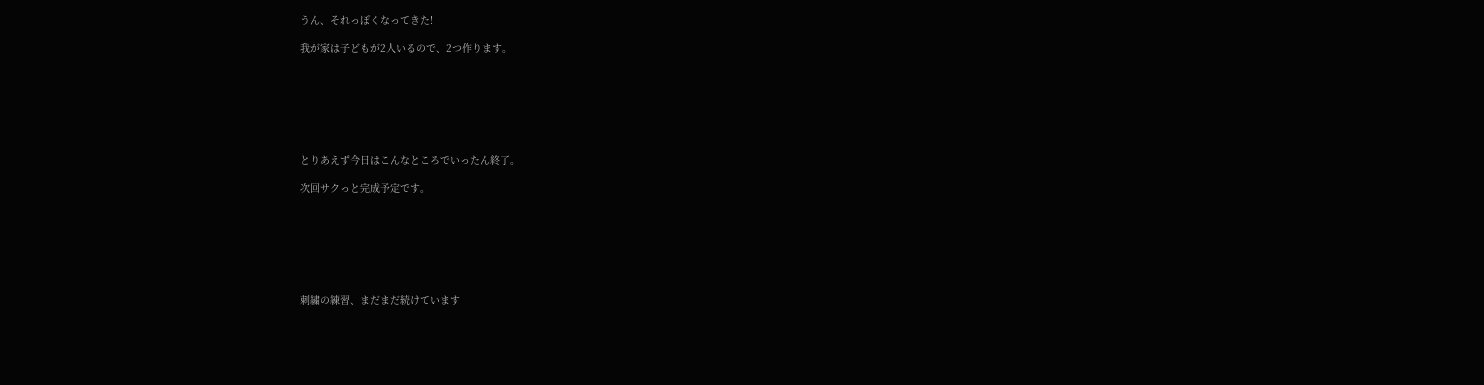うん、それっぽくなってきた!

我が家は子どもが2人いるので、2つ作ります。







とりあえず今日はこんなところでいったん終了。

次回サクっと完成予定です。







刺繍の練習、まだまだ続けています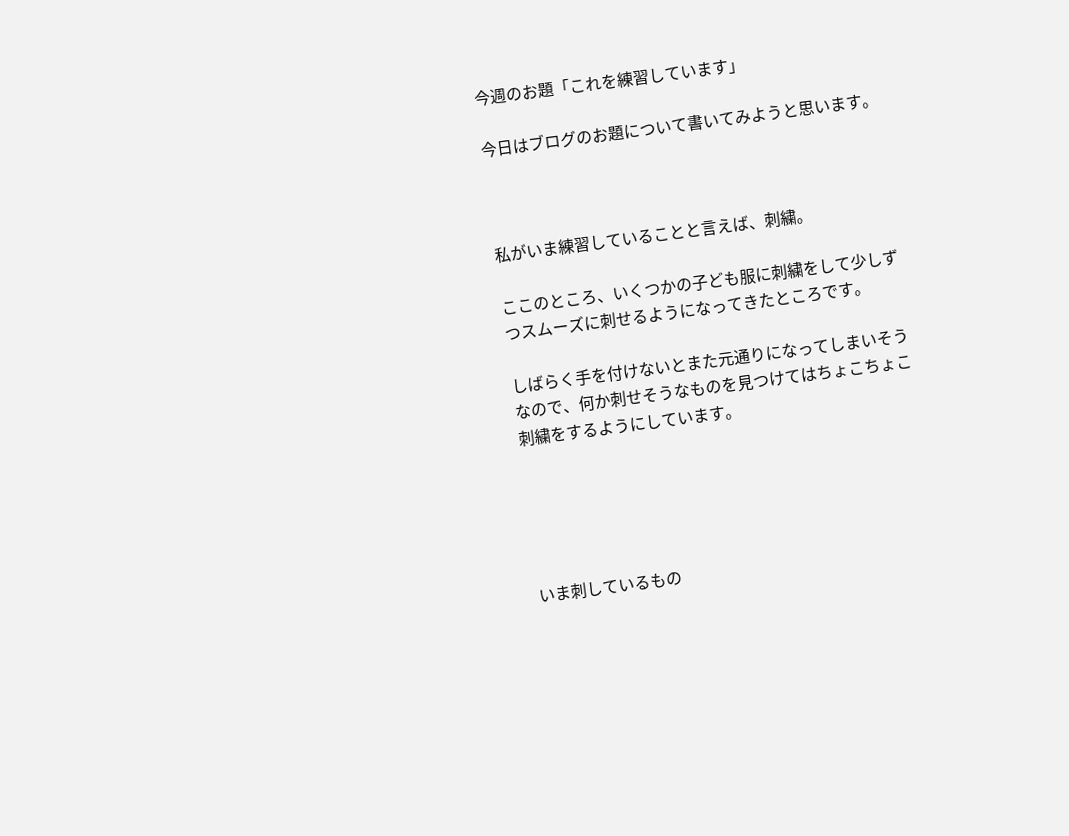今週のお題「これを練習しています」

今日はブログのお題について書いてみようと思います。



私がいま練習していることと言えば、刺繍。

ここのところ、いくつかの子ども服に刺繍をして少しずつスムーズに刺せるようになってきたところです。

しばらく手を付けないとまた元通りになってしまいそうなので、何か刺せそうなものを見つけてはちょこちょこ刺繍をするようにしています。





いま刺しているもの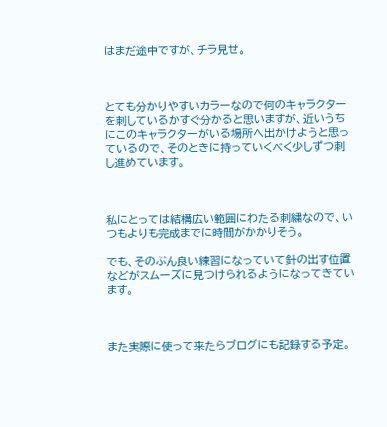はまだ途中ですが、チラ見せ。



とても分かりやすいカラーなので何のキャラクターを刺しているかすぐ分かると思いますが、近いうちにこのキャラクターがいる場所へ出かけようと思っているので、そのときに持っていくべく少しずつ刺し進めています。



私にとっては結構広い範囲にわたる刺繍なので、いつもよりも完成までに時間がかかりそう。

でも、そのぶん良い練習になっていて針の出す位置などがスムーズに見つけられるようになってきています。



また実際に使って来たらブログにも記録する予定。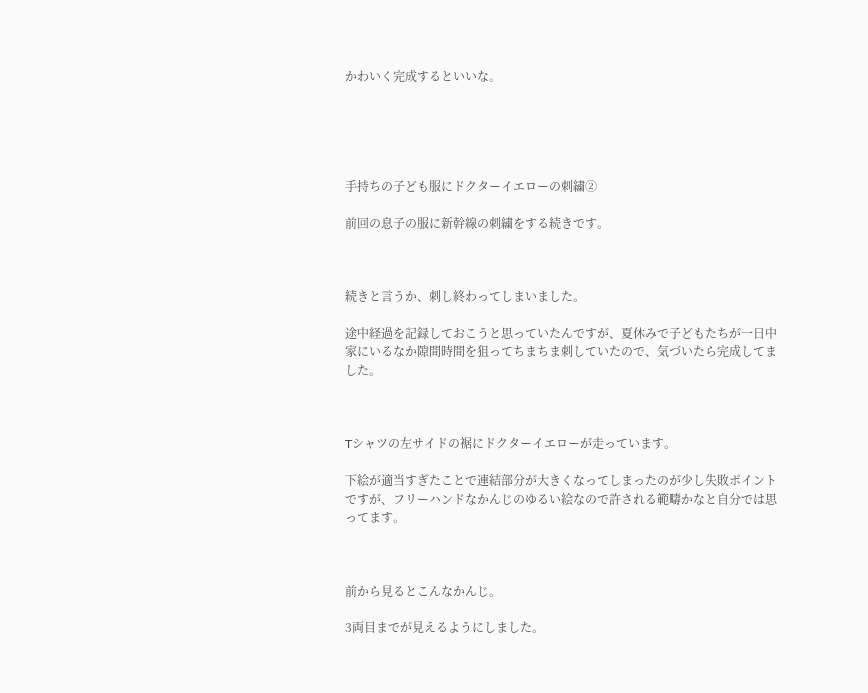かわいく完成するといいな。





手持ちの子ども服にドクターイエローの刺繍②

前回の息子の服に新幹線の刺繍をする続きです。



続きと言うか、刺し終わってしまいました。

途中経過を記録しておこうと思っていたんですが、夏休みで子どもたちが一日中家にいるなか隙間時間を狙ってちまちま刺していたので、気づいたら完成してました。



Tシャツの左サイドの裾にドクターイエローが走っています。

下絵が適当すぎたことで連結部分が大きくなってしまったのが少し失敗ポイントですが、フリーハンドなかんじのゆるい絵なので許される範疇かなと自分では思ってます。



前から見るとこんなかんじ。

3両目までが見えるようにしました。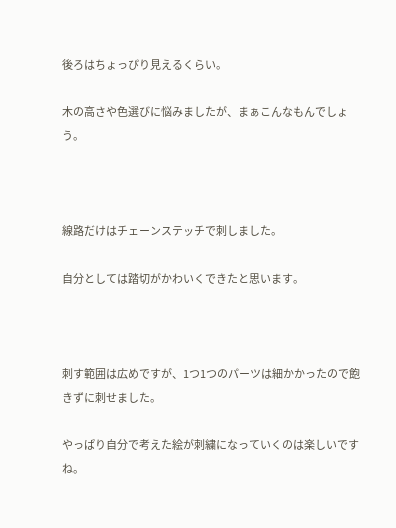後ろはちょっぴり見えるくらい。

木の高さや色選びに悩みましたが、まぁこんなもんでしょう。



線路だけはチェーンステッチで刺しました。

自分としては踏切がかわいくできたと思います。



刺す範囲は広めですが、1つ1つのパーツは細かかったので飽きずに刺せました。

やっぱり自分で考えた絵が刺繍になっていくのは楽しいですね。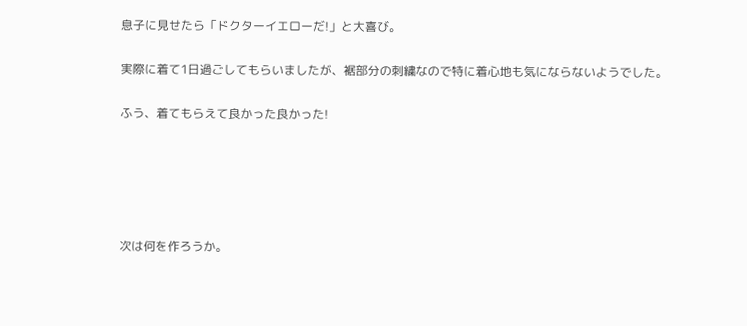息子に見せたら「ドクターイエローだ!」と大喜び。

実際に着て1日過ごしてもらいましたが、裾部分の刺繍なので特に着心地も気にならないようでした。

ふう、着てもらえて良かった良かった!





次は何を作ろうか。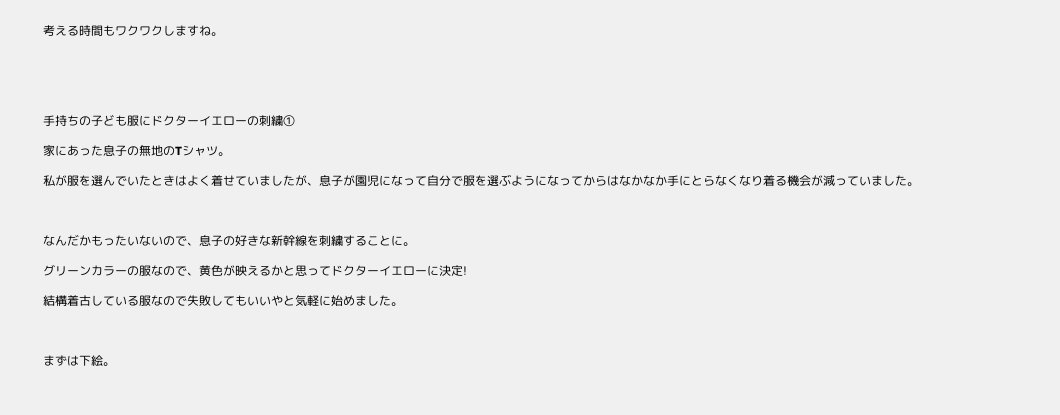考える時間もワクワクしますね。





手持ちの子ども服にドクターイエローの刺繍①

家にあった息子の無地のTシャツ。

私が服を選んでいたときはよく着せていましたが、息子が園児になって自分で服を選ぶようになってからはなかなか手にとらなくなり着る機会が減っていました。



なんだかもったいないので、息子の好きな新幹線を刺繍することに。

グリーンカラーの服なので、黄色が映えるかと思ってドクターイエローに決定!

結構着古している服なので失敗してもいいやと気軽に始めました。



まずは下絵。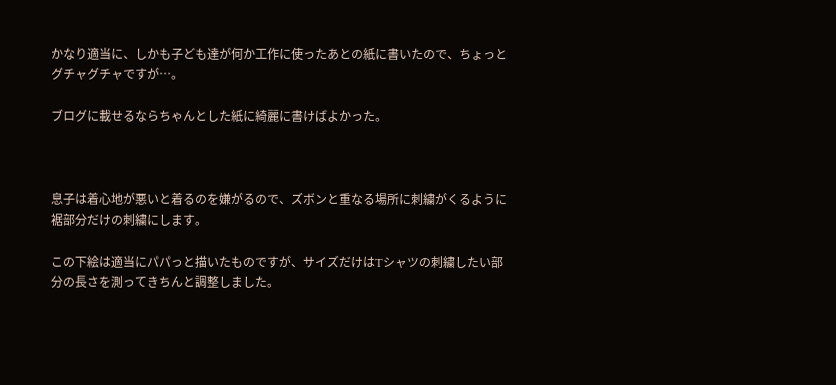かなり適当に、しかも子ども達が何か工作に使ったあとの紙に書いたので、ちょっとグチャグチャですが…。

ブログに載せるならちゃんとした紙に綺麗に書けばよかった。



息子は着心地が悪いと着るのを嫌がるので、ズボンと重なる場所に刺繍がくるように裾部分だけの刺繍にします。

この下絵は適当にパパっと描いたものですが、サイズだけはTシャツの刺繍したい部分の長さを測ってきちんと調整しました。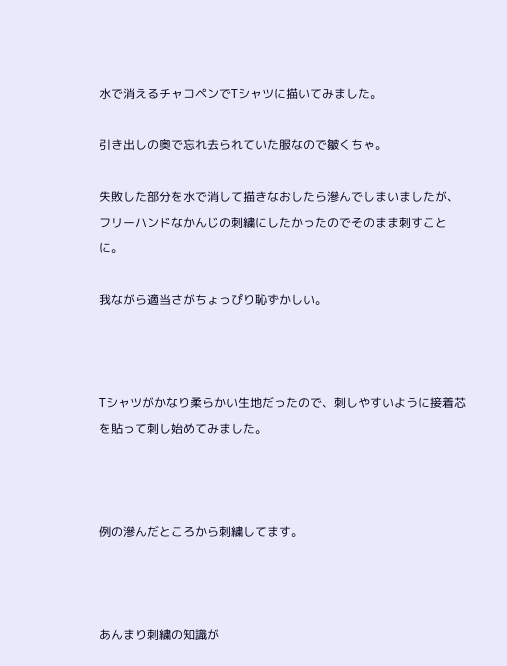水で消えるチャコペンでTシャツに描いてみました。

引き出しの奥で忘れ去られていた服なので皺くちゃ。

失敗した部分を水で消して描きなおしたら滲んでしまいましたが、フリーハンドなかんじの刺繍にしたかったのでそのまま刺すことに。

我ながら適当さがちょっぴり恥ずかしい。



Tシャツがかなり柔らかい生地だったので、刺しやすいように接着芯を貼って刺し始めてみました。



例の滲んだところから刺繍してます。



あんまり刺繍の知識が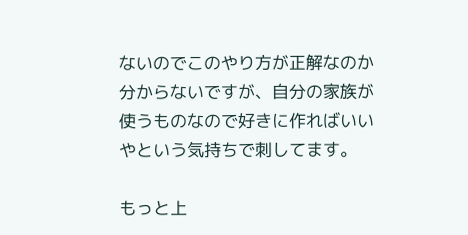ないのでこのやり方が正解なのか分からないですが、自分の家族が使うものなので好きに作ればいいやという気持ちで刺してます。

もっと上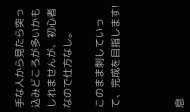手な人から見たら突っ込みどころが多いかもしれませんが、初心者なので仕方なし。

このまま刺していって、完成を目指します!



息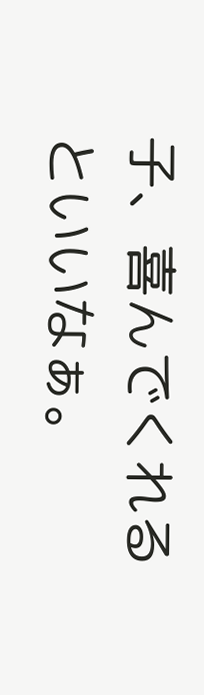子、喜んでくれるといいなぁ。